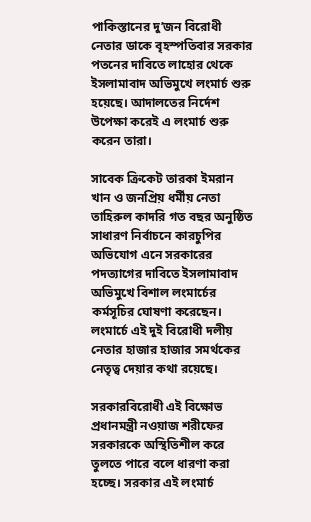পাকিস্তানের দু’জন বিরোধী নেতার ডাকে বৃহস্পতিবার সরকার পতনের দাবিতে লাহোর থেকে ইসলামাবাদ অভিমুখে লংমার্চ শুরু হয়েছে। আদালতের নির্দেশ উপেক্ষা করেই এ লংমার্চ শুরু করেন তারা।

সাবেক ক্রিকেট তারকা ইমরান খান ও জনপ্রিয় ধর্মীয় নেতা তাহিরুল কাদরি গত বছর অনুষ্ঠিত সাধারণ নির্বাচনে কারচুপির অভিযোগ এনে সরকারের পদত্যাগের দাবিতে ইসলামাবাদ অভিমুখে বিশাল লংমার্চের কর্মসূচির ঘোষণা করেছেন। লংমার্চে এই দুই বিরোধী দলীয় নেতার হাজার হাজার সমর্থকের নেতৃত্ব দেয়ার কথা রয়েছে।

সরকারবিরোধী এই বিক্ষোভ প্রধানমন্ত্রী নওয়াজ শরীফের সরকারকে অস্থিতিশীল করে তুলতে পারে বলে ধারণা করা হচ্ছে। সরকার এই লংমার্চ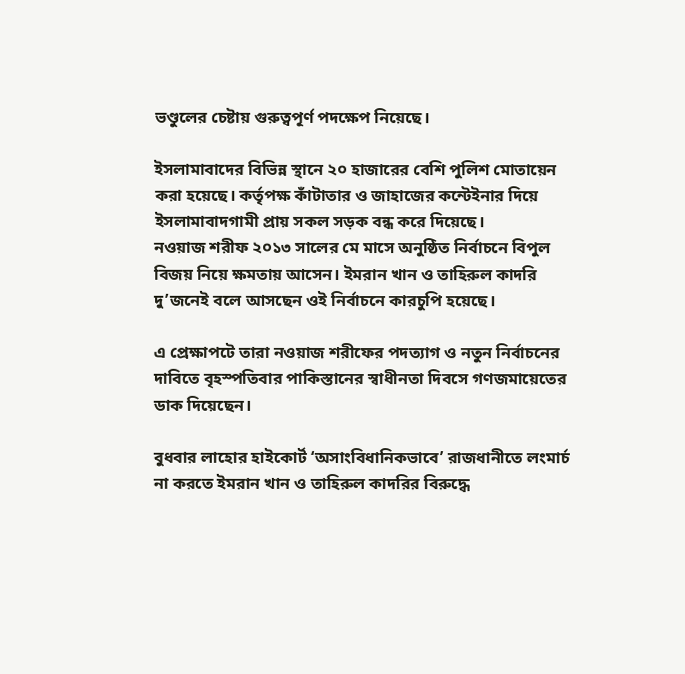ভণ্ডুলের চেষ্টায় গুরুত্বপূর্ণ পদক্ষেপ নিয়েছে।

ইসলামাবাদের বিভিন্ন স্থানে ২০ হাজারের বেশি পুলিশ মোতায়েন করা হয়েছে। কর্তৃপক্ষ কাঁটাতার ও জাহাজের কন্টেইনার দিয়ে ইসলামাবাদগামী প্রায় সকল সড়ক বন্ধ করে দিয়েছে।
নওয়াজ শরীফ ২০১৩ সালের মে মাসে অনুষ্ঠিত নির্বাচনে বিপুল বিজয় নিয়ে ক্ষমতায় আসেন। ইমরান খান ও তাহিরুল কাদরি দু’জনেই বলে আসছেন ওই নির্বাচনে কারচুপি হয়েছে।

এ প্রেক্ষাপটে তারা নওয়াজ শরীফের পদত্যাগ ও নতুন নির্বাচনের দাবিতে বৃহস্পতিবার পাকিস্তানের স্বাধীনতা দিবসে গণজমায়েতের ডাক দিয়েছেন।

বুধবার লাহোর হাইকোর্ট ‘অসাংবিধানিকভাবে’ রাজধানীতে লংমার্চ না করতে ইমরান খান ও তাহিরুল কাদরির বিরুদ্ধে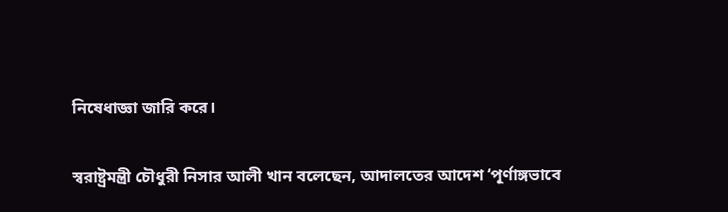নিষেধাজ্ঞা জারি করে।

স্বরাষ্ট্রমন্ত্রী চৌধুরী নিসার আলী খান বলেছেন, আদালতের আদেশ ‘পূর্ণাঙ্গভাবে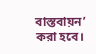বাস্তবায়ন’ করা হবে।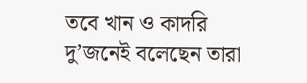তবে খান ও কাদরি দু’জনেই বলেছেন তারা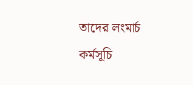তাদের লংমার্চ কর্মসূচি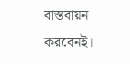বাস্তবায়ন করবেনই।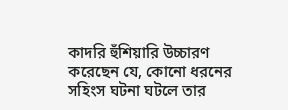কাদরি হুঁশিয়ারি উচ্চারণ করেছেন যে, কোনো ধরনের সহিংস ঘটনা ঘটলে তার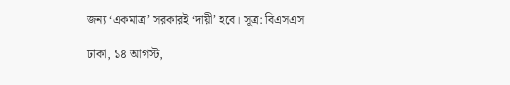জন্য ‘একমাত্র’ সরকারই ‘দায়ী’ হবে। সূত্র: বিএসএস

ঢাকা, ১৪ আগস্ট,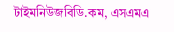টাইমনিউজবিডি.কম, এসএমএ